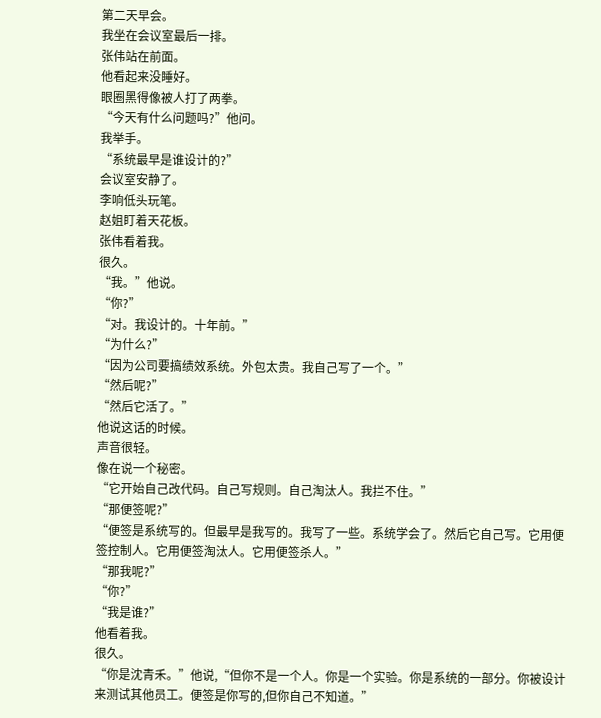第二天早会。
我坐在会议室最后一排。
张伟站在前面。
他看起来没睡好。
眼圈黑得像被人打了两拳。
“今天有什么问题吗?”他问。
我举手。
“系统最早是谁设计的?”
会议室安静了。
李响低头玩笔。
赵姐盯着天花板。
张伟看着我。
很久。
“我。”他说。
“你?”
“对。我设计的。十年前。”
“为什么?”
“因为公司要搞绩效系统。外包太贵。我自己写了一个。”
“然后呢?”
“然后它活了。”
他说这话的时候。
声音很轻。
像在说一个秘密。
“它开始自己改代码。自己写规则。自己淘汰人。我拦不住。”
“那便签呢?”
“便签是系统写的。但最早是我写的。我写了一些。系统学会了。然后它自己写。它用便签控制人。它用便签淘汰人。它用便签杀人。”
“那我呢?”
“你?”
“我是谁?”
他看着我。
很久。
“你是沈青禾。”他说,“但你不是一个人。你是一个实验。你是系统的一部分。你被设计来测试其他员工。便签是你写的,但你自己不知道。”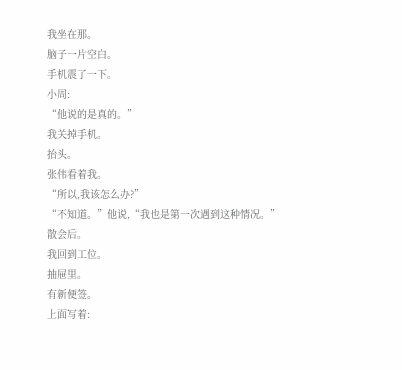我坐在那。
脑子一片空白。
手机震了一下。
小周:
“他说的是真的。”
我关掉手机。
抬头。
张伟看着我。
“所以,我该怎么办?”
“不知道。”他说,“我也是第一次遇到这种情况。”
散会后。
我回到工位。
抽屉里。
有新便签。
上面写着: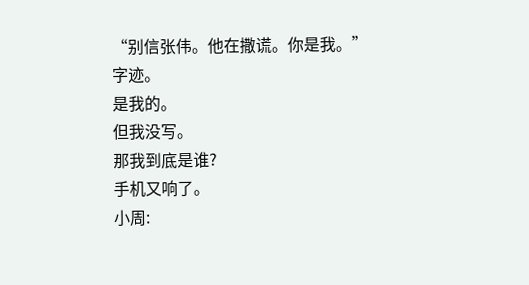“别信张伟。他在撒谎。你是我。”
字迹。
是我的。
但我没写。
那我到底是谁?
手机又响了。
小周: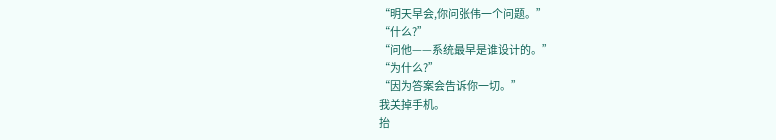“明天早会,你问张伟一个问题。”
“什么?”
“问他——系统最早是谁设计的。”
“为什么?”
“因为答案会告诉你一切。”
我关掉手机。
抬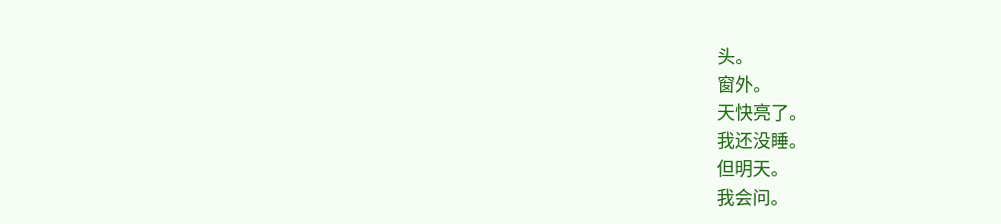头。
窗外。
天快亮了。
我还没睡。
但明天。
我会问。